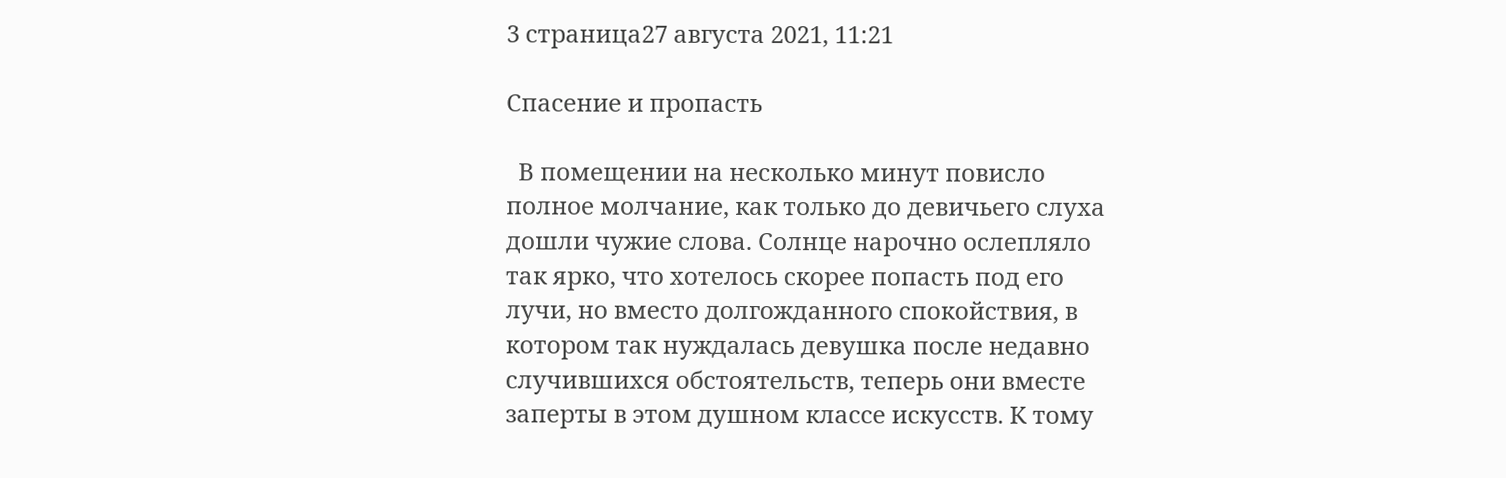3 страница27 августа 2021, 11:21

Спасение и пропасть

  В помещении на несколько минут повисло полное молчание, как только до девичьего слуха дошли чужие слова. Солнце нарочно ослепляло так ярко, что хотелось скорее попасть под его лучи, но вместо долгожданного спокойствия, в котором так нуждалась девушка после недавно случившихся обстоятельств, теперь они вместе заперты в этом душном классе искусств. К тому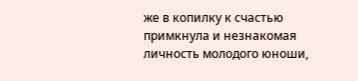же в копилку к счастью примкнула и незнакомая личность молодого юноши,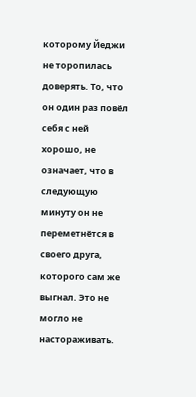которому Йеджи не торопилась доверять. То, что он один раз повёл себя с ней хорошо, не означает, что в следующую минуту он не переметнётся в своего друга, которого сам же выгнал. Это не могло не настораживать.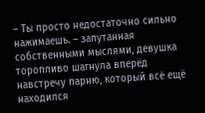– Ты просто недостаточно сильно нажимаешь. – запутанная собственными мыслями, девушка торопливо шагнула вперёд навстречу парню, который всё ещё находился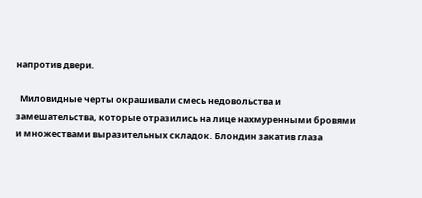напротив двери.

  Миловидные черты окрашивали смесь недовольства и замешательства, которые отразились на лице нахмуренными бровями и множествами выразительных складок. Блондин закатив глаза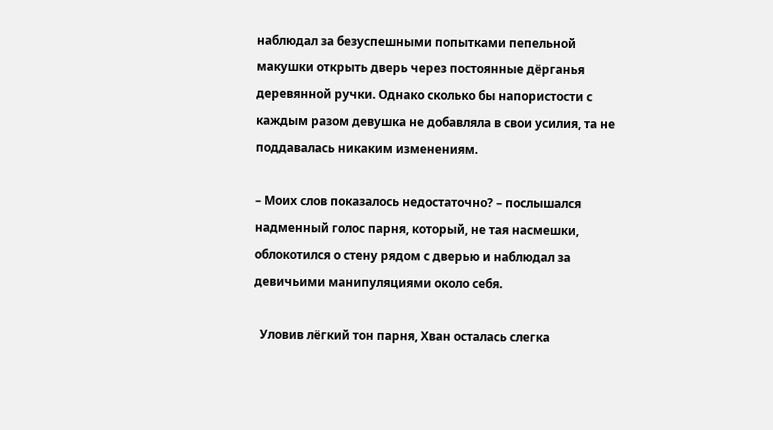наблюдал за безуспешными попытками пепельной макушки открыть дверь через постоянные дёрганья деревянной ручки. Однако сколько бы напористости с каждым разом девушка не добавляла в свои усилия, та не поддавалась никаким изменениям.

– Моих слов показалось недостаточно? – послышался надменный голос парня, который, не тая насмешки, облокотился о стену рядом с дверью и наблюдал за девичьими манипуляциями около себя.

  Уловив лёгкий тон парня, Хван осталась слегка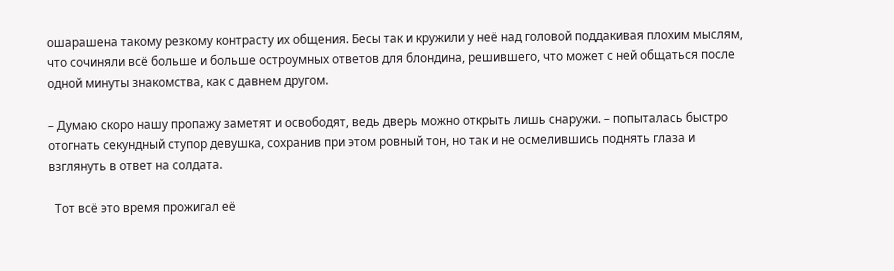ошарашена такому резкому контрасту их общения. Бесы так и кружили у неё над головой поддакивая плохим мыслям, что сочиняли всё больше и больше остроумных ответов для блондина, решившего, что может с ней общаться после одной минуты знакомства, как с давнем другом.

– Думаю скоро нашу пропажу заметят и освободят, ведь дверь можно открыть лишь снаружи. – попыталась быстро отогнать секундный ступор девушка, сохранив при этом ровный тон, но так и не осмелившись поднять глаза и взглянуть в ответ на солдата.

  Тот всё это время прожигал её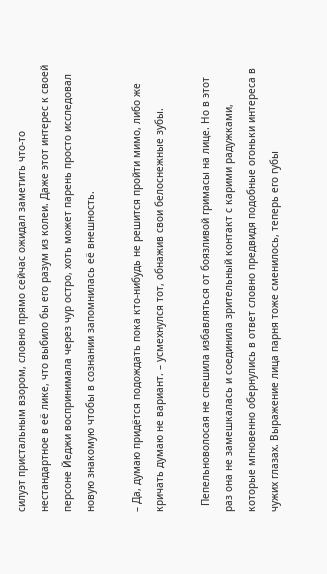силуэт пристальным взором, словно прямо сейчас ожидал заметить что-то нестандартное в её лике, что выбило бы его разум из колеи. Даже этот интерес к своей персоне Йеджи воспринимала через чур остро, хоть может парень просто исследовал новую знакомую чтобы в сознании запомнилась её внешность.

– Да, думаю придётся подождать пока кто-нибудь не решится пройти мимо, либо же кричать думаю не вариант. – усмехнулся тот, обнажив свои белоснежные зубы.

  Пепельноволосая не спешила избавляться от боязливой гримасы на лице. Но в этот раз она не замешкалась и соединила зрительный контакт с карими радужками, которые мгновенно обернулись в ответ словно предвидя подобные огоньки интереса в чужих глазах. Выражение лица парня тоже сменилось, теперь его губы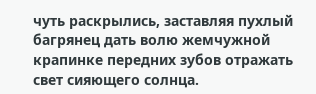чуть раскрылись, заставляя пухлый багрянец дать волю жемчужной крапинке передних зубов отражать свет сияющего солнца.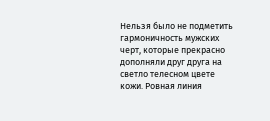Нельзя было не подметить гармоничность мужских черт, которые прекрасно дополняли друг друга на светло телесном цвете кожи. Ровная линия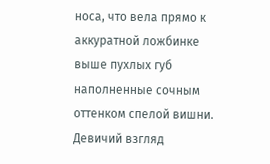носа, что вела прямо к аккуратной ложбинке выше пухлых губ наполненные сочным оттенком спелой вишни. Девичий взгляд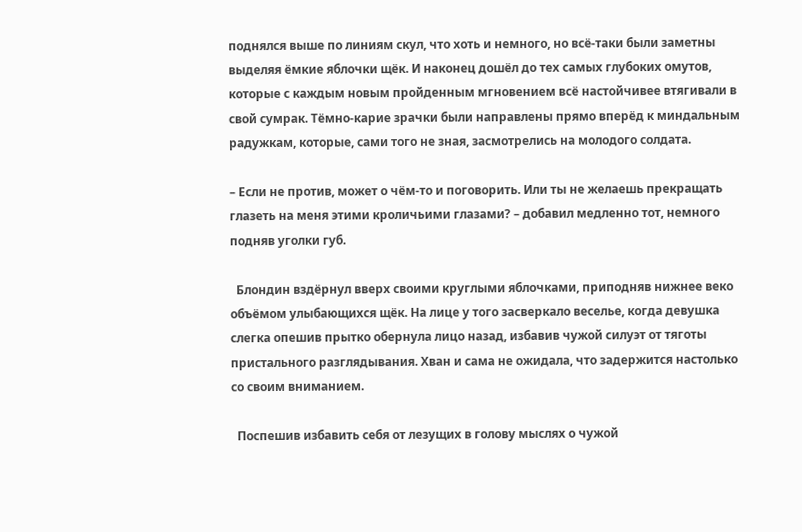поднялся выше по линиям скул, что хоть и немного, но всё-таки были заметны выделяя ёмкие яблочки щёк. И наконец дошёл до тех самых глубоких омутов, которые с каждым новым пройденным мгновением всё настойчивее втягивали в свой сумрак. Тёмно-карие зрачки были направлены прямо вперёд к миндальным радужкам, которые, сами того не зная, засмотрелись на молодого солдата.

– Если не против, может о чём-то и поговорить. Или ты не желаешь прекращать глазеть на меня этими кроличьими глазами? – добавил медленно тот, немного подняв уголки губ.

  Блондин вздёрнул вверх своими круглыми яблочками, приподняв нижнее веко объёмом улыбающихся щёк. На лице у того засверкало веселье, когда девушка слегка опешив прытко обернула лицо назад, избавив чужой силуэт от тяготы пристального разглядывания. Хван и сама не ожидала, что задержится настолько со своим вниманием.

  Поспешив избавить себя от лезущих в голову мыслях о чужой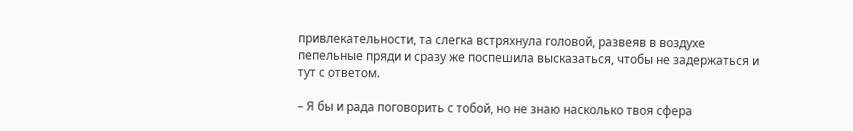привлекательности, та слегка встряхнула головой, развеяв в воздухе пепельные пряди и сразу же поспешила высказаться, чтобы не задержаться и тут с ответом.

– Я бы и рада поговорить с тобой, но не знаю насколько твоя сфера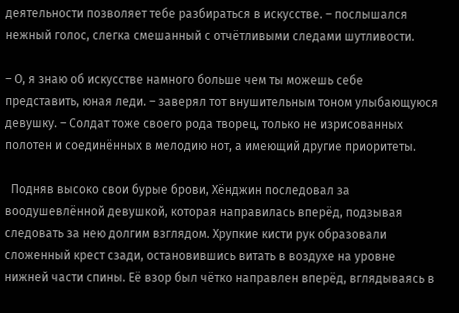деятельности позволяет тебе разбираться в искусстве. – послышался нежный голос, слегка смешанный с отчётливыми следами шутливости.

– О, я знаю об искусстве намного больше чем ты можешь себе представить, юная леди. – заверял тот внушительным тоном улыбающуюся девушку. – Солдат тоже своего рода творец, только не изрисованных полотен и соединённых в мелодию нот, а имеющий другие приоритеты.

  Подняв высоко свои бурые брови, Хёнджин последовал за воодушевлённой девушкой, которая направилась вперёд, подзывая следовать за нею долгим взглядом. Хрупкие кисти рук образовали сложенный крест сзади, остановившись витать в воздухе на уровне нижней части спины. Её взор был чётко направлен вперёд, вглядываясь в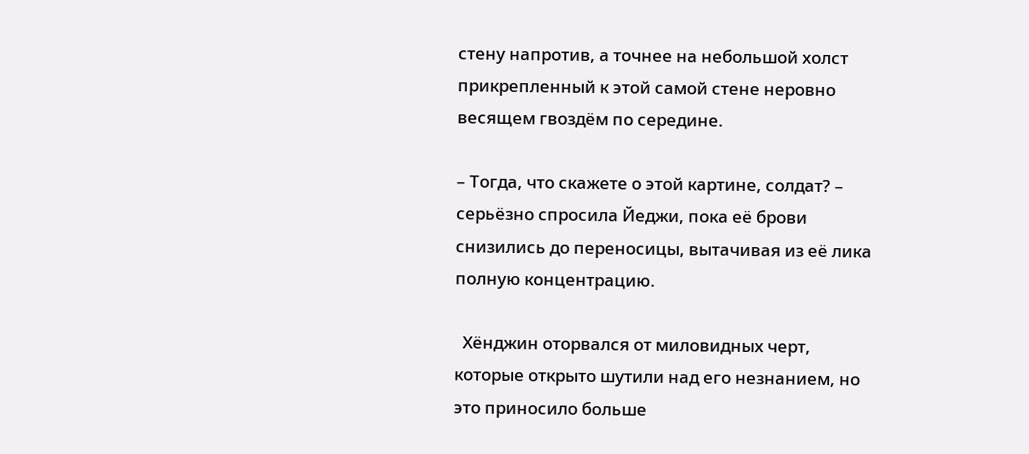стену напротив, а точнее на небольшой холст прикрепленный к этой самой стене неровно весящем гвоздём по середине.

– Тогда, что скажете о этой картине, солдат? – серьёзно спросила Йеджи, пока её брови снизились до переносицы, вытачивая из её лика полную концентрацию.

  Хёнджин оторвался от миловидных черт, которые открыто шутили над его незнанием, но это приносило больше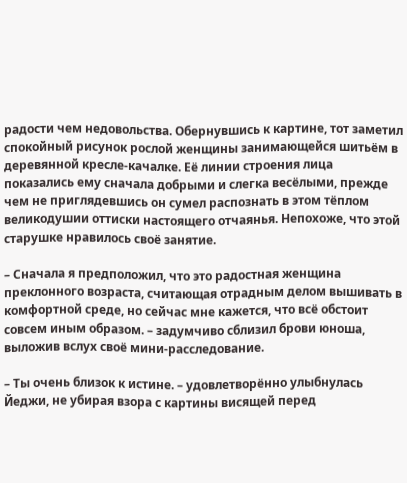радости чем недовольства. Обернувшись к картине, тот заметил спокойный рисунок рослой женщины занимающейся шитьём в деревянной кресле-качалке. Её линии строения лица показались ему сначала добрыми и слегка весёлыми, прежде чем не приглядевшись он сумел распознать в этом тёплом великодушии оттиски настоящего отчаянья. Непохоже, что этой старушке нравилось своё занятие.

– Сначала я предположил, что это радостная женщина преклонного возраста, считающая отрадным делом вышивать в комфортной среде, но сейчас мне кажется, что всё обстоит совсем иным образом. – задумчиво сблизил брови юноша, выложив вслух своё мини-расследование.

– Ты очень близок к истине. – удовлетворённо улыбнулась Йеджи, не убирая взора с картины висящей перед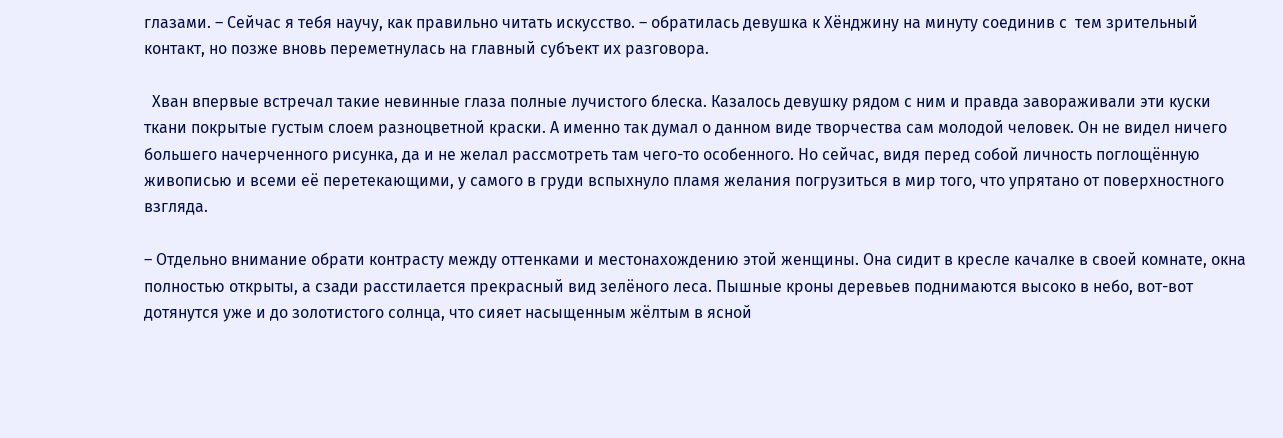глазами. – Сейчас я тебя научу, как правильно читать искусство. – обратилась девушка к Хёнджину на минуту соединив с  тем зрительный контакт, но позже вновь переметнулась на главный субъект их разговора.

  Хван впервые встречал такие невинные глаза полные лучистого блеска. Казалось девушку рядом с ним и правда завораживали эти куски ткани покрытые густым слоем разноцветной краски. А именно так думал о данном виде творчества сам молодой человек. Он не видел ничего большего начерченного рисунка, да и не желал рассмотреть там чего-то особенного. Но сейчас, видя перед собой личность поглощённую живописью и всеми её перетекающими, у самого в груди вспыхнуло пламя желания погрузиться в мир того, что упрятано от поверхностного взгляда.

– Отдельно внимание обрати контрасту между оттенками и местонахождению этой женщины. Она сидит в кресле качалке в своей комнате, окна полностью открыты, а сзади расстилается прекрасный вид зелёного леса. Пышные кроны деревьев поднимаются высоко в небо, вот-вот дотянутся уже и до золотистого солнца, что сияет насыщенным жёлтым в ясной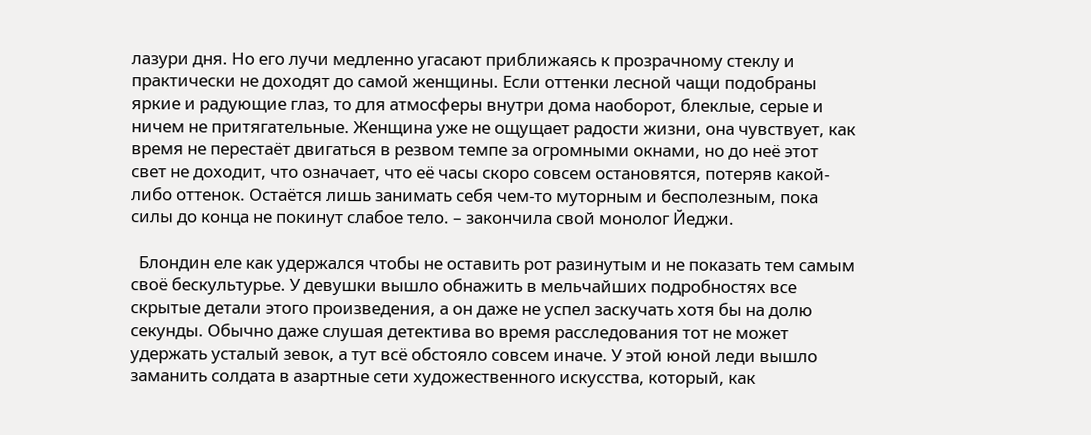лазури дня. Но его лучи медленно угасают приближаясь к прозрачному стеклу и практически не доходят до самой женщины. Если оттенки лесной чащи подобраны яркие и радующие глаз, то для атмосферы внутри дома наоборот, блеклые, серые и ничем не притягательные. Женщина уже не ощущает радости жизни, она чувствует, как время не перестаёт двигаться в резвом темпе за огромными окнами, но до неё этот свет не доходит, что означает, что её часы скоро совсем остановятся, потеряв какой-либо оттенок. Остаётся лишь занимать себя чем-то муторным и бесполезным, пока силы до конца не покинут слабое тело. – закончила свой монолог Йеджи.

  Блондин еле как удержался чтобы не оставить рот разинутым и не показать тем самым своё бескультурье. У девушки вышло обнажить в мельчайших подробностях все скрытые детали этого произведения, а он даже не успел заскучать хотя бы на долю секунды. Обычно даже слушая детектива во время расследования тот не может удержать усталый зевок, а тут всё обстояло совсем иначе. У этой юной леди вышло заманить солдата в азартные сети художественного искусства, который, как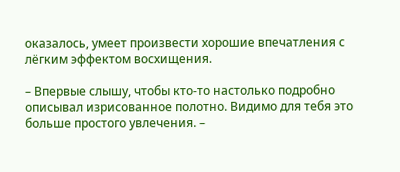оказалось, умеет произвести хорошие впечатления с лёгким эффектом восхищения.

– Впервые слышу, чтобы кто-то настолько подробно описывал изрисованное полотно. Видимо для тебя это больше простого увлечения. –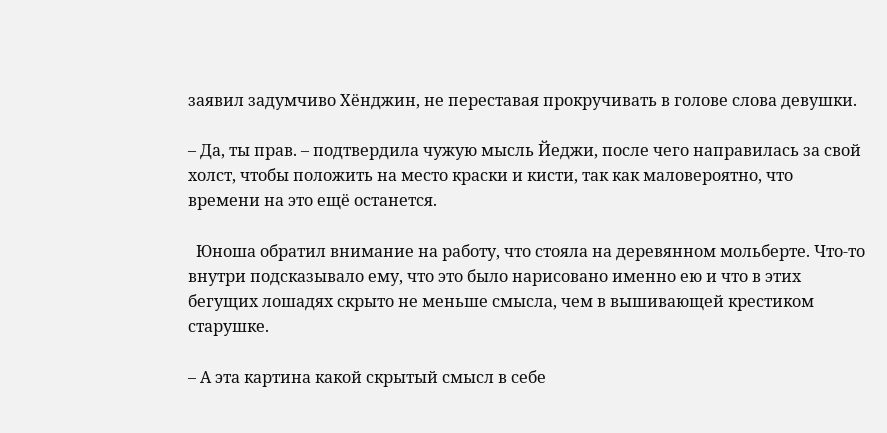заявил задумчиво Хёнджин, не переставая прокручивать в голове слова девушки.

– Да, ты прав. – подтвердила чужую мысль Йеджи, после чего направилась за свой холст, чтобы положить на место краски и кисти, так как маловероятно, что времени на это ещё останется.

  Юноша обратил внимание на работу, что стояла на деревянном мольберте. Что-то внутри подсказывало ему, что это было нарисовано именно ею и что в этих бегущих лошадях скрыто не меньше смысла, чем в вышивающей крестиком старушке.

– А эта картина какой скрытый смысл в себе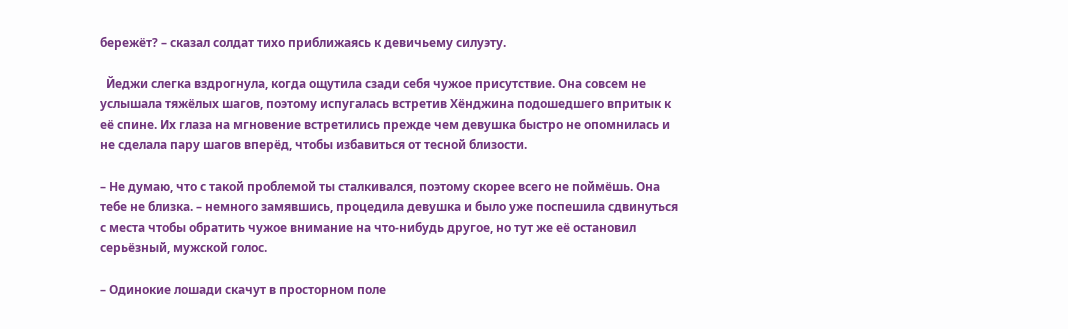бережёт? – сказал солдат тихо приближаясь к девичьему силуэту.

  Йеджи слегка вздрогнула, когда ощутила сзади себя чужое присутствие. Она совсем не услышала тяжёлых шагов, поэтому испугалась встретив Хёнджина подошедшего впритык к её спине. Их глаза на мгновение встретились прежде чем девушка быстро не опомнилась и не сделала пару шагов вперёд, чтобы избавиться от тесной близости.

– Не думаю, что с такой проблемой ты сталкивался, поэтому скорее всего не поймёшь. Она тебе не близка. – немного замявшись, процедила девушка и было уже поспешила сдвинуться с места чтобы обратить чужое внимание на что-нибудь другое, но тут же её остановил серьёзный, мужской голос.

– Одинокие лошади скачут в просторном поле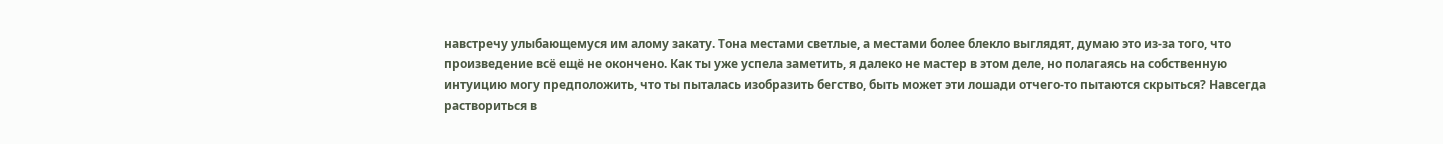навстречу улыбающемуся им алому закату. Тона местами светлые, а местами более блекло выглядят, думаю это из-за того, что произведение всё ещё не окончено. Как ты уже успела заметить, я далеко не мастер в этом деле, но полагаясь на собственную интуицию могу предположить, что ты пыталась изобразить бегство, быть может эти лошади отчего-то пытаются скрыться? Навсегда раствориться в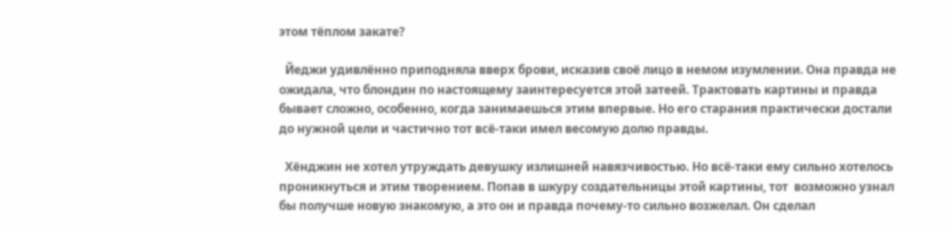этом тёплом закате?

  Йеджи удивлённо приподняла вверх брови, исказив своё лицо в немом изумлении. Она правда не ожидала, что блондин по настоящему заинтересуется этой затеей. Трактовать картины и правда бывает сложно, особенно, когда занимаешься этим впервые. Но его старания практически достали до нужной цели и частично тот всё-таки имел весомую долю правды.

  Хёнджин не хотел утруждать девушку излишней навязчивостью. Но всё-таки ему сильно хотелось проникнуться и этим творением. Попав в шкуру создательницы этой картины, тот  возможно узнал бы получше новую знакомую, а это он и правда почему-то сильно возжелал. Он сделал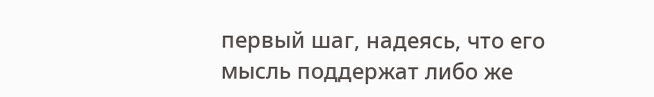первый шаг, надеясь, что его мысль поддержат либо же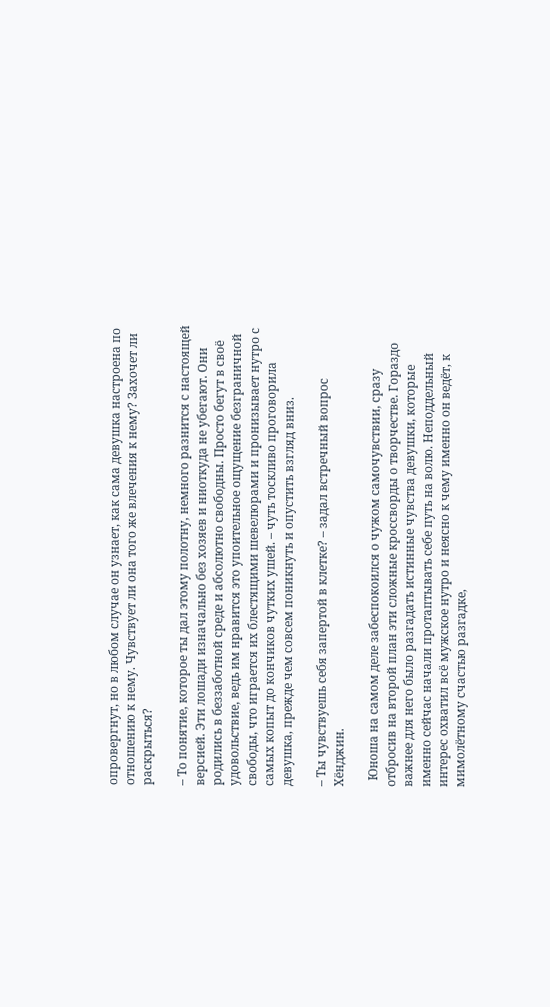опровергнут, но в любом случае он узнает, как сама девушка настроена по отношению к нему. Чувствует ли она того же влечения к нему? Захочет ли раскрыться?

– То понятие, которое ты дал этому полотну, немного разнится с настоящей версией. Эти лошади изначально без хозяев и ниоткуда не убегают. Они родились в беззаботной среде и абсолютно свободны. Просто бегут в своё удовольствие, ведь им нравится это упоительное ощущение безграничной свободы, что играется их блестящими шевелюрами и пронизывает нутро с самых копыт до кончиков чутких ушей. – чуть тоскливо проговорила девушка, прежде чем совсем поникнуть и опустить взгляд вниз.

– Ты чувствуешь себя запертой в клетке? – задал встречный вопрос Хёнджин.

  Юноша на самом деле забеспокоился о чужом самочувствии, сразу отбросив на второй план эти сложные кроссворды о творчестве. Гораздо важнее для него было разгадать истинные чувства девушки, которые именно сейчас начали протаптывать себе путь на волю. Неподдельный интерес охватил всё мужское нутро и неясно к чему именно он ведёт, к мимолётному счастью разгадке,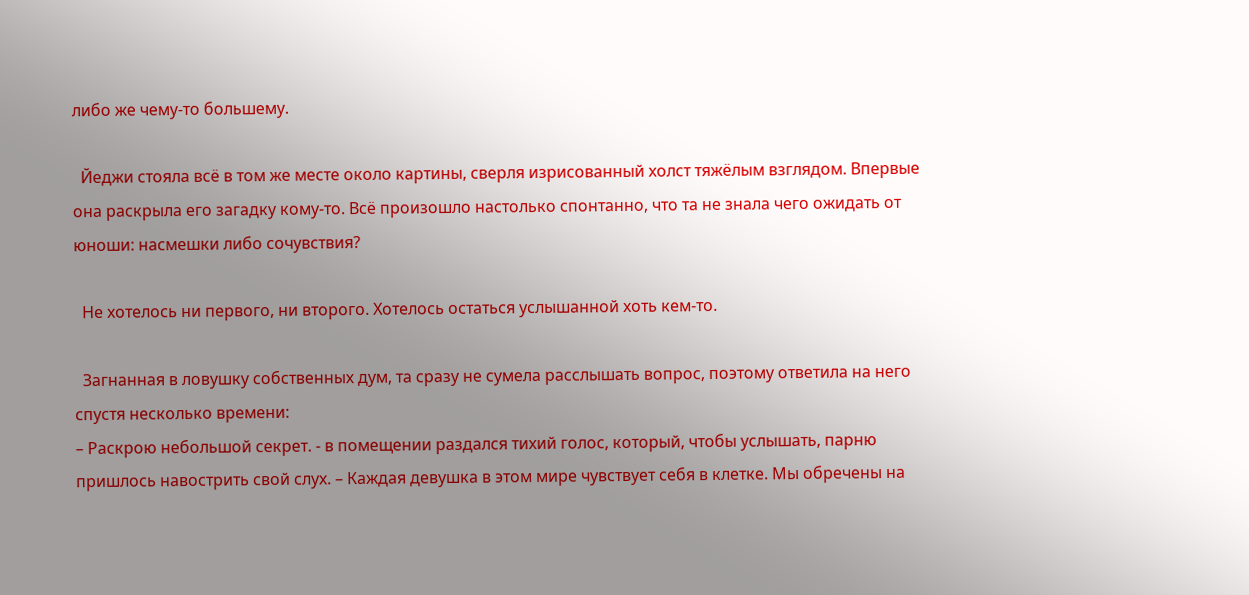либо же чему-то большему.

  Йеджи стояла всё в том же месте около картины, сверля изрисованный холст тяжёлым взглядом. Впервые она раскрыла его загадку кому-то. Всё произошло настолько спонтанно, что та не знала чего ожидать от юноши: насмешки либо сочувствия?

  Не хотелось ни первого, ни второго. Хотелось остаться услышанной хоть кем-то.

  Загнанная в ловушку собственных дум, та сразу не сумела расслышать вопрос, поэтому ответила на него спустя несколько времени:
– Раскрою небольшой секрет. - в помещении раздался тихий голос, который, чтобы услышать, парню пришлось навострить свой слух. – Каждая девушка в этом мире чувствует себя в клетке. Мы обречены на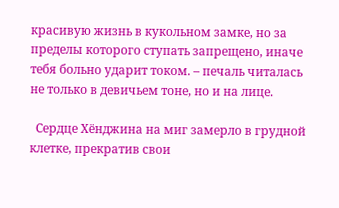красивую жизнь в кукольном замке, но за пределы которого ступать запрещено, иначе тебя больно ударит током. – печаль читалась не только в девичьем тоне, но и на лице.

  Сердце Хёнджина на миг замерло в грудной клетке, прекратив свои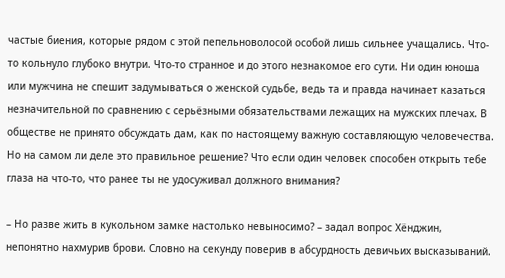частые биения, которые рядом с этой пепельноволосой особой лишь сильнее учащались. Что-то кольнуло глубоко внутри. Что-то странное и до этого незнакомое его сути. Ни один юноша или мужчина не спешит задумываться о женской судьбе, ведь та и правда начинает казаться незначительной по сравнению с серьёзными обязательствами лежащих на мужских плечах. В обществе не принято обсуждать дам, как по настоящему важную составляющую человечества. Но на самом ли деле это правильное решение? Что если один человек способен открыть тебе глаза на что-то, что ранее ты не удосуживал должного внимания?

– Но разве жить в кукольном замке настолько невыносимо? – задал вопрос Хёнджин, непонятно нахмурив брови. Словно на секунду поверив в абсурдность девичьих высказываний.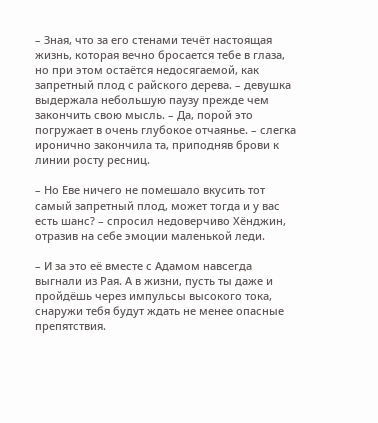– Зная, что за его стенами течёт настоящая жизнь, которая вечно бросается тебе в глаза, но при этом остаётся недосягаемой, как запретный плод с райского дерева. – девушка выдержала небольшую паузу прежде чем закончить свою мысль. – Да, порой это погружает в очень глубокое отчаянье. – слегка иронично закончила та, приподняв брови к линии росту ресниц.

– Но Еве ничего не помешало вкусить тот самый запретный плод, может тогда и у вас есть шанс? – спросил недоверчиво Хёнджин, отразив на себе эмоции маленькой леди.

– И за это её вместе с Адамом навсегда выгнали из Рая. А в жизни, пусть ты даже и пройдёшь через импульсы высокого тока, снаружи тебя будут ждать не менее опасные препятствия.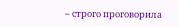– строго проговорила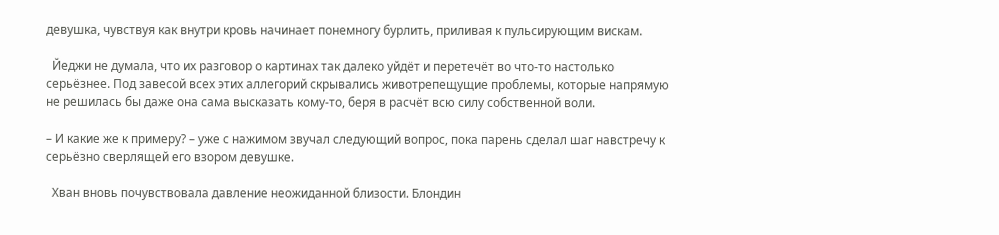девушка, чувствуя как внутри кровь начинает понемногу бурлить, приливая к пульсирующим вискам.

  Йеджи не думала, что их разговор о картинах так далеко уйдёт и перетечёт во что-то настолько серьёзнее. Под завесой всех этих аллегорий скрывались животрепещущие проблемы, которые напрямую не решилась бы даже она сама высказать кому-то, беря в расчёт всю силу собственной воли.

– И какие же к примеру? – уже с нажимом звучал следующий вопрос, пока парень сделал шаг навстречу к серьёзно сверлящей его взором девушке.

  Хван вновь почувствовала давление неожиданной близости. Блондин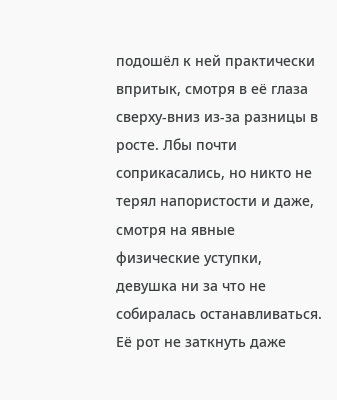подошёл к ней практически впритык, смотря в её глаза сверху-вниз из-за разницы в росте. Лбы почти соприкасались, но никто не терял напористости и даже, смотря на явные физические уступки, девушка ни за что не собиралась останавливаться. Её рот не заткнуть даже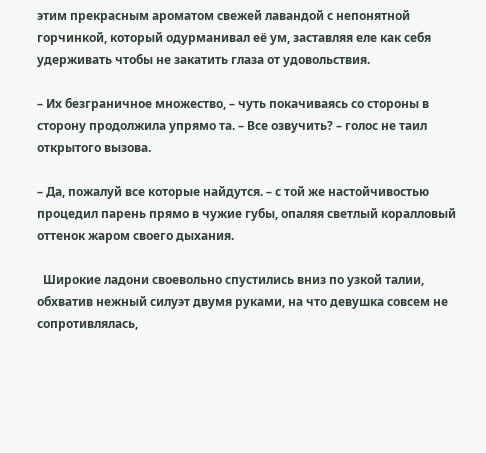этим прекрасным ароматом свежей лавандой с непонятной горчинкой, который одурманивал её ум, заставляя еле как себя удерживать чтобы не закатить глаза от удовольствия.

– Их безграничное множество, – чуть покачиваясь со стороны в сторону продолжила упрямо та. – Все озвучить? – голос не таил открытого вызова.

– Да, пожалуй все которые найдутся. – с той же настойчивостью процедил парень прямо в чужие губы, опаляя светлый коралловый оттенок жаром своего дыхания.

  Широкие ладони своевольно спустились вниз по узкой талии, обхватив нежный силуэт двумя руками, на что девушка совсем не сопротивлялась,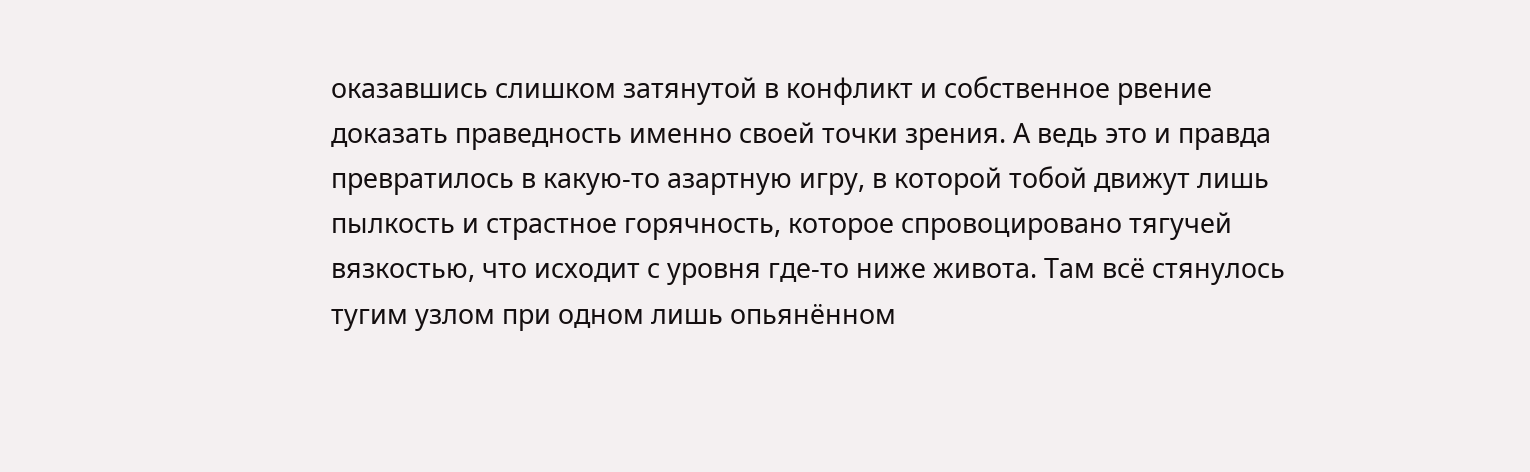оказавшись слишком затянутой в конфликт и собственное рвение доказать праведность именно своей точки зрения. А ведь это и правда превратилось в какую-то азартную игру, в которой тобой движут лишь пылкость и страстное горячность, которое спровоцировано тягучей вязкостью, что исходит с уровня где-то ниже живота. Там всё стянулось тугим узлом при одном лишь опьянённом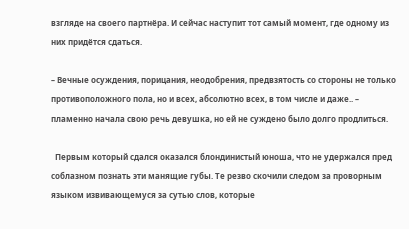взгляде на своего партнёра. И сейчас наступит тот самый момент, где одному из них придётся сдаться.

– Вечные осуждения, порицания, неодобрения, предвзятость со стороны не только противоположного пола, но и всех, абсолютно всех, в том числе и даже.. – пламенно начала свою речь девушка, но ей не суждено было долго продлиться.

  Первым который сдался оказался блондинистый юноша, что не удержался пред соблазном познать эти манящие губы. Те резво скочили следом за проворным языком извивающемуся за сутью слов, которые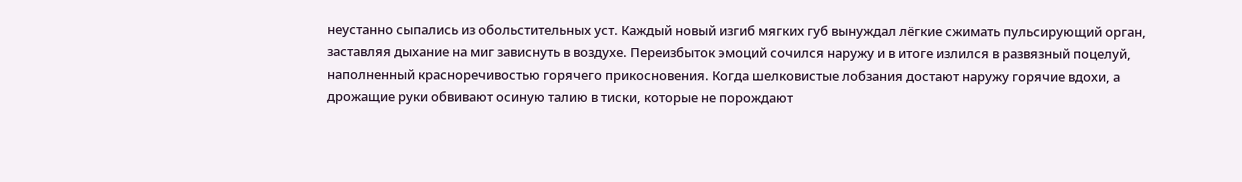неустанно сыпались из обольстительных уст. Каждый новый изгиб мягких губ вынуждал лёгкие сжимать пульсирующий орган, заставляя дыхание на миг зависнуть в воздухе. Переизбыток эмоций сочился наружу и в итоге излился в развязный поцелуй, наполненный красноречивостью горячего прикосновения. Когда шелковистые лобзания достают наружу горячие вдохи, а дрожащие руки обвивают осиную талию в тиски, которые не порождают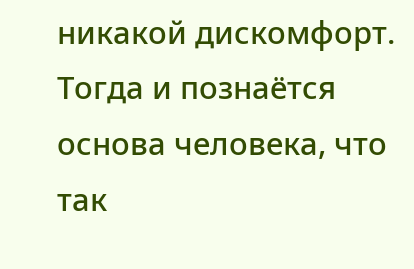никакой дискомфорт. Тогда и познаётся основа человека, что так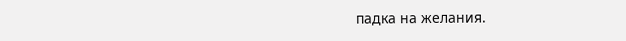падка на желания.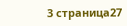3 страница27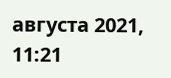августа 2021, 11:21